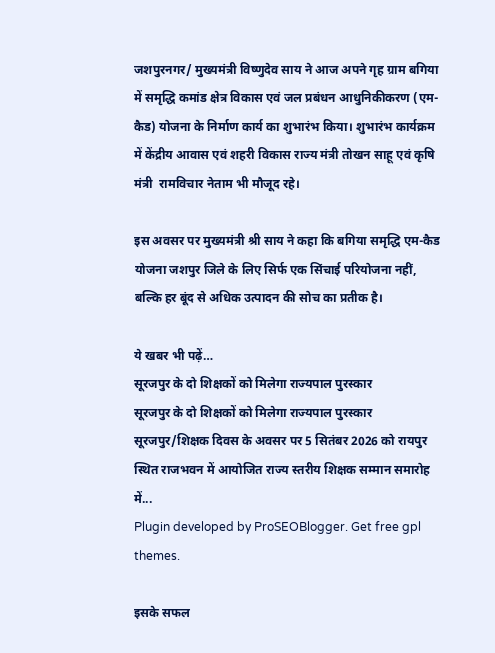जशपुरनगर/ मुख्यमंत्री विष्णुदेव साय ने आज अपने गृह ग्राम बगिया में समृद्धि कमांड क्षेत्र विकास एवं जल प्रबंधन आधुनिकीकरण (एम-कैड) योजना के निर्माण कार्य का शुभारंभ किया। शुभारंभ कार्यक्रम में केंद्रीय आवास एवं शहरी विकास राज्य मंत्री तोखन साहू एवं कृषि मंत्री  रामविचार नेताम भी मौजूद रहे।

इस अवसर पर मुख्यमंत्री श्री साय ने कहा कि बगिया समृद्धि एम-कैड योजना जशपुर जिले के लिए सिर्फ एक सिंचाई परियोजना नहीं, बल्कि हर बूंद से अधिक उत्पादन की सोच का प्रतीक है।

ये खबर भी पढ़ें…
सूरजपुर के दो शिक्षकों को मिलेगा राज्यपाल पुरस्कार
सूरजपुर के दो शिक्षकों को मिलेगा राज्यपाल पुरस्कार
सूरजपुर/शिक्षक दिवस के अवसर पर 5 सितंबर 2026 को रायपुर स्थित राजभवन में आयोजित राज्य स्तरीय शिक्षक सम्मान समारोह में...
Plugin developed by ProSEOBlogger. Get free gpl themes.

इसके सफल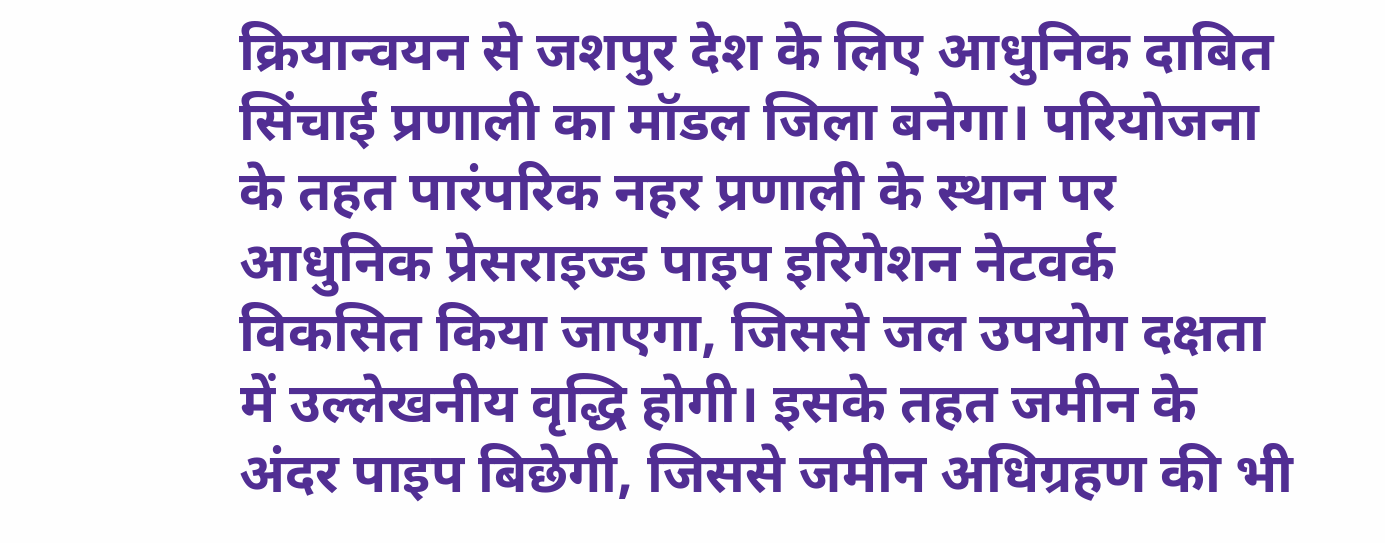क्रियान्वयन से जशपुर देश के लिए आधुनिक दाबित सिंचाई प्रणाली का मॉडल जिला बनेगा। परियोजना के तहत पारंपरिक नहर प्रणाली के स्थान पर आधुनिक प्रेसराइज्ड पाइप इरिगेशन नेटवर्क विकसित किया जाएगा, जिससे जल उपयोग दक्षता में उल्लेखनीय वृद्धि होगी। इसके तहत जमीन के अंदर पाइप बिछेगी, जिससे जमीन अधिग्रहण की भी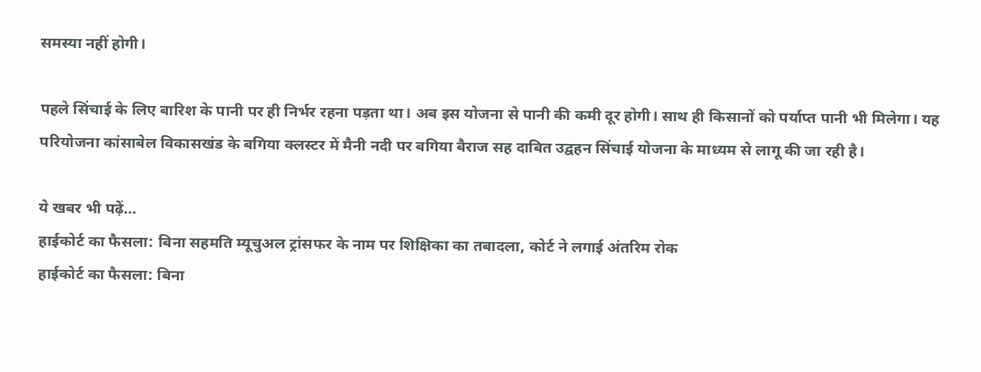समस्या नहीं होगी।

पहले सिंचाई के लिए बारिश के पानी पर ही निर्भर रहना पड़ता था। अब इस योजना से पानी की कमी दूर होगी। साथ ही किसानों को पर्याप्त पानी भी मिलेगा। यह परियोजना कांसाबेल विकासखंड के बगिया क्लस्टर में मैनी नदी पर बगिया बैराज सह दाबित उद्वहन सिंचाई योजना के माध्यम से लागू की जा रही है।

ये खबर भी पढ़ें…
हाईकोर्ट का फैसला: बिना सहमति म्यूचुअल ट्रांसफर के नाम पर शिक्षिका का तबादला, कोर्ट ने लगाई अंतरिम रोक
हाईकोर्ट का फैसला: बिना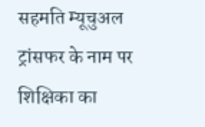सहमति म्यूचुअल ट्रांसफर के नाम पर शिक्षिका का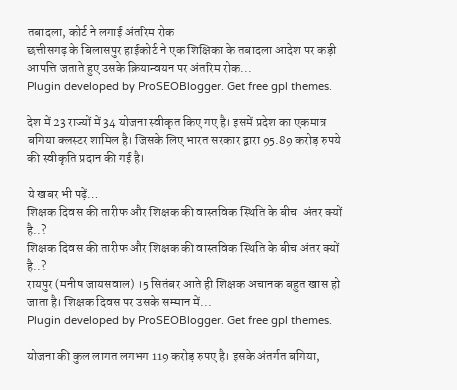तबादला, कोर्ट ने लगाई अंतरिम रोक
छत्तीसगढ़ के बिलासपुर हाईकोर्ट ने एक शिक्षिका के तबादला आदेश पर कड़ी आपत्ति जताते हुए उसके क्रियान्वयन पर अंतरिम रोक...
Plugin developed by ProSEOBlogger. Get free gpl themes.

देश में 23 राज्यों में 34 योजना स्वीकृत किए गए है। इसमें प्रदेश का एकमात्र बगिया क्लस्टर शामिल है। जिसके लिए भारत सरकार द्वारा 95.89 करोड़ रुपये की स्वीकृति प्रदान की गई है।

ये खबर भी पढ़ें…
शिक्षक दिवस की तारीफ और शिक्षक की वास्तविक स्थिति के बीच  अंतर क्यों है..?
शिक्षक दिवस की तारीफ और शिक्षक की वास्तविक स्थिति के बीच अंतर क्यों है..?
रायपुर (मनीष जायसवाल) ।5 सितंबर आते ही शिक्षक अचानक बहुत खास हो जाता है। शिक्षक दिवस पर उसके सम्मान में...
Plugin developed by ProSEOBlogger. Get free gpl themes.

योजना की कुल लागत लगभग 119 करोड़ रुपए है। इसके अंतर्गत बगिया,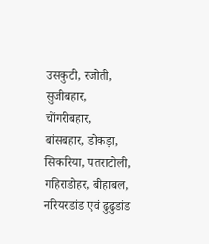उसकुटी, रजोती, सुजीबहार, चोंगरीबहार, बांसबहार, डोकड़ा, सिकरिया, पतराटोली, गहिराडोहर, बीहाबल, नरियरडांड एवं ढुढुडांड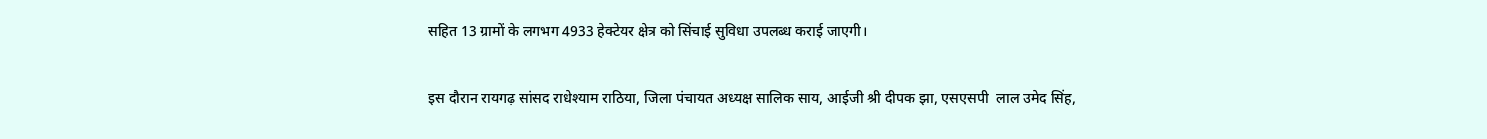सहित 13 ग्रामों के लगभग 4933 हेक्टेयर क्षेत्र को सिंचाई सुविधा उपलब्ध कराई जाएगी।

इस दौरान रायगढ़ सांसद राधेश्याम राठिया, जिला पंचायत अध्यक्ष सालिक साय, आईजी श्री दीपक झा, एसएसपी  लाल उमेद सिंह,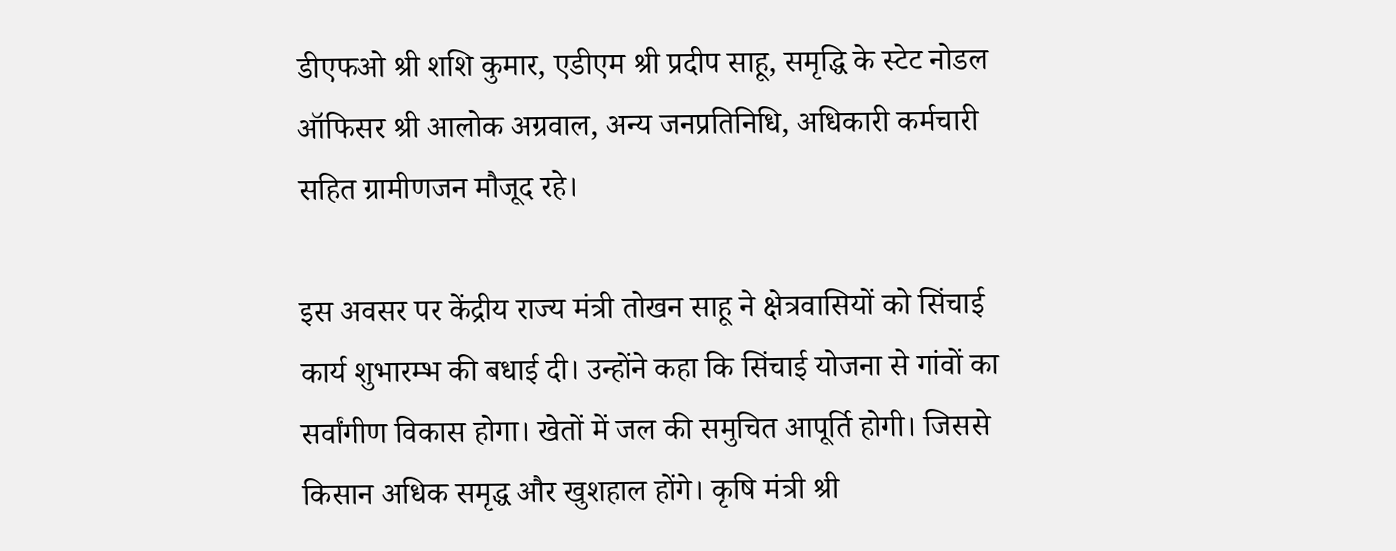डीएफओ श्री शशि कुमार, एडीएम श्री प्रदीप साहू, समृद्धि के स्टेट नोडल ऑफिसर श्री आलोक अग्रवाल, अन्य जनप्रतिनिधि, अधिकारी कर्मचारी सहित ग्रामीणजन मौजूद रहे।

इस अवसर पर केंद्रीय राज्य मंत्री तोखन साहू ने क्षेत्रवासियों को सिंचाई कार्य शुभारम्भ की बधाई दी। उन्होंने कहा कि सिंचाई योजना से गांवों का सर्वांगीण विकास होगा। खेतों में जल की समुचित आपूर्ति होगी। जिससे किसान अधिक समृद्ध और खुशहाल होंगे। कृषि मंत्री श्री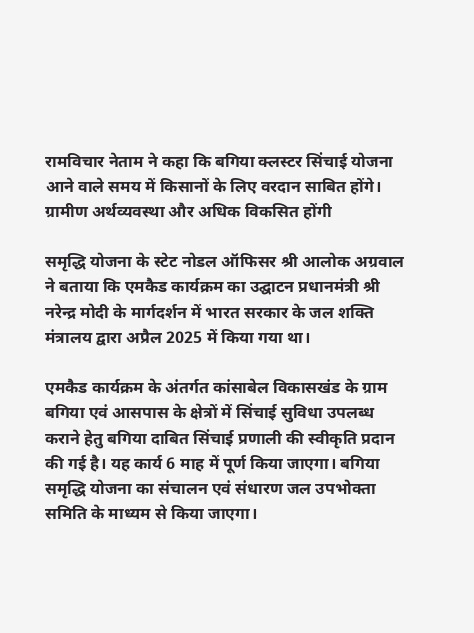रामविचार नेताम ने कहा कि बगिया क्लस्टर सिंचाई योजना आने वाले समय में किसानों के लिए वरदान साबित होंगे। ग्रामीण अर्थव्यवस्था और अधिक विकसित होंगी

समृद्धि योजना के स्टेट नोडल ऑफिसर श्री आलोक अग्रवाल ने बताया कि एमकैड कार्यक्रम का उद्घाटन प्रधानमंत्री श्री नरेन्द्र मोदी के मार्गदर्शन में भारत सरकार के जल शक्ति मंत्रालय द्वारा अप्रैल 2025 में किया गया था।

एमकैड कार्यक्रम के अंतर्गत कांसाबेल विकासखंड के ग्राम बगिया एवं आसपास के क्षेत्रों में सिंचाई सुविधा उपलब्ध कराने हेतु बगिया दाबित सिंचाई प्रणाली की स्वीकृति प्रदान की गई है। यह कार्य 6 माह में पूर्ण किया जाएगा। बगिया समृद्धि योजना का संचालन एवं संधारण जल उपभोक्ता समिति के माध्यम से किया जाएगा।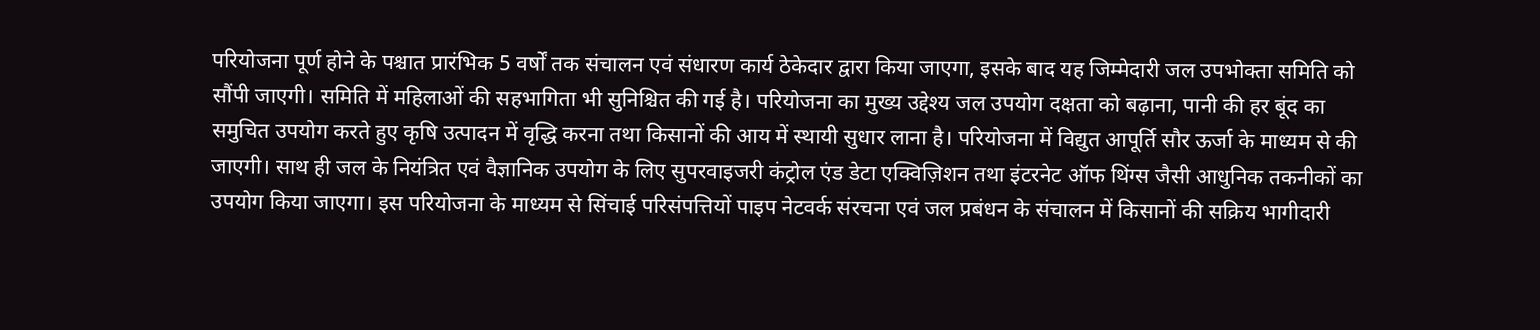परियोजना पूर्ण होने के पश्चात प्रारंभिक 5 वर्षों तक संचालन एवं संधारण कार्य ठेकेदार द्वारा किया जाएगा, इसके बाद यह जिम्मेदारी जल उपभोक्ता समिति को सौंपी जाएगी। समिति में महिलाओं की सहभागिता भी सुनिश्चित की गई है। परियोजना का मुख्य उद्देश्य जल उपयोग दक्षता को बढ़ाना, पानी की हर बूंद का समुचित उपयोग करते हुए कृषि उत्पादन में वृद्धि करना तथा किसानों की आय में स्थायी सुधार लाना है। परियोजना में विद्युत आपूर्ति सौर ऊर्जा के माध्यम से की जाएगी। साथ ही जल के नियंत्रित एवं वैज्ञानिक उपयोग के लिए सुपरवाइजरी कंट्रोल एंड डेटा एक्विज़िशन तथा इंटरनेट ऑफ थिंग्स जैसी आधुनिक तकनीकों का उपयोग किया जाएगा। इस परियोजना के माध्यम से सिंचाई परिसंपत्तियों पाइप नेटवर्क संरचना एवं जल प्रबंधन के संचालन में किसानों की सक्रिय भागीदारी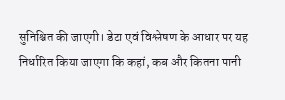सुनिश्चित की जाएगी। डेटा एवं विश्लेषण के आधार पर यह निर्धारित किया जाएगा कि कहां, कब और कितना पानी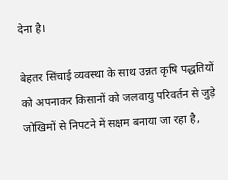देना है।

बेहतर सिंचाई व्यवस्था के साथ उन्नत कृषि पद्धतियों को अपनाकर किसानों को जलवायु परिवर्तन से जुड़े जोखिमों से निपटने में सक्षम बनाया जा रहा है,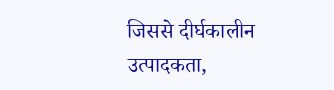जिससे दीर्घकालीन उत्पादकता,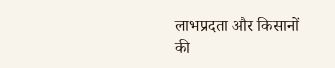लाभप्रदता और किसानों की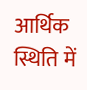आर्थिक स्थिति में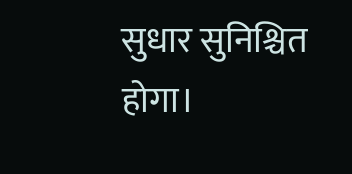सुधार सुनिश्चित होगा।